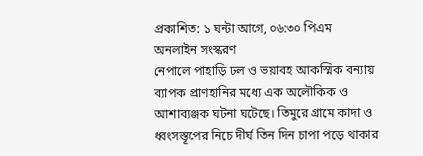প্রকাশিত: ১ ঘন্টা আগে, ০৬:৩০ পিএম
অনলাইন সংস্করণ
নেপালে পাহাড়ি ঢল ও ভয়াবহ আকস্মিক বন্যায় ব্যাপক প্রাণহানির মধ্যে এক অলৌকিক ও আশাব্যঞ্জক ঘটনা ঘটেছে। তিমুরে গ্রামে কাদা ও ধ্বংসস্তূপের নিচে দীর্ঘ তিন দিন চাপা পড়ে থাকার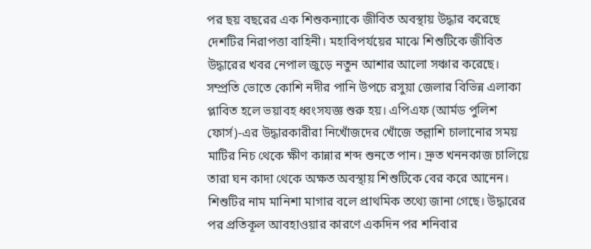পর ছয় বছরের এক শিশুকন্যাকে জীবিত অবস্থায় উদ্ধার করেছে দেশটির নিরাপত্তা বাহিনী। মহাবিপর্যয়ের মাঝে শিশুটিকে জীবিত উদ্ধারের খবর নেপাল জুড়ে নতুন আশার আলো সঞ্চার করেছে।
সম্প্রতি ভোতে কোশি নদীর পানি উপচে রসুয়া জেলার বিভিন্ন এলাকা প্লাবিত হলে ভয়াবহ ধ্বংসযজ্ঞ শুরু হয়। এপিএফ (আর্মড পুলিশ ফোর্স)-এর উদ্ধারকারীরা নিখোঁজদের খোঁজে তল্লাশি চালানোর সময় মাটির নিচ থেকে ক্ষীণ কান্নার শব্দ শুনতে পান। দ্রুত খননকাজ চালিয়ে তারা ঘন কাদা থেকে অক্ষত অবস্থায় শিশুটিকে বের করে আনেন। শিশুটির নাম মানিশা মাগার বলে প্রাথমিক তথ্যে জানা গেছে। উদ্ধারের পর প্রতিকূল আবহাওয়ার কারণে একদিন পর শনিবার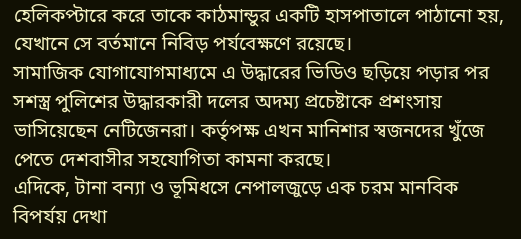হেলিকপ্টারে করে তাকে কাঠমান্ডুর একটি হাসপাতালে পাঠানো হয়, যেখানে সে বর্তমানে নিবিড় পর্যবেক্ষণে রয়েছে।
সামাজিক যোগাযোগমাধ্যমে এ উদ্ধারের ভিডিও ছড়িয়ে পড়ার পর সশস্ত্র পুলিশের উদ্ধারকারী দলের অদম্য প্রচেষ্টাকে প্রশংসায় ভাসিয়েছেন নেটিজেনরা। কর্তৃপক্ষ এখন মানিশার স্বজনদের খুঁজে পেতে দেশবাসীর সহযোগিতা কামনা করছে।
এদিকে, টানা বন্যা ও ভূমিধসে নেপালজুড়ে এক চরম মানবিক বিপর্যয় দেখা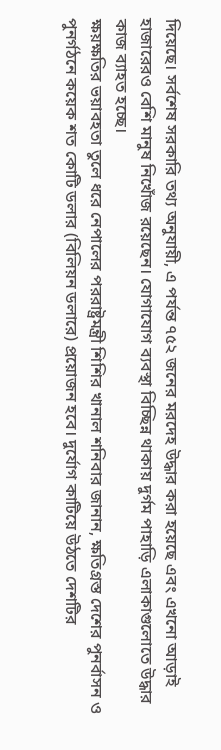দিয়েছে। সর্বশেষ সরকারি তথ্য অনুযায়ী, এ পর্যন্ত ৭৫২ জনের মরদেহ উদ্ধার করা হয়েছে এবং এখনো আড়াই হাজারেরও বেশি মানুষ নিখোঁজ রয়েছেন। যোগাযোগ ব্যবস্থা বিচ্ছিন্ন থাকায় দুর্গম পাহাড়ি এলাকাগুলোতে উদ্ধার কাজ ব্যাহত হচ্ছে।
ক্ষয়ক্ষতির ভয়াবহতা তুলে ধরে নেপালের পররাষ্ট্রমন্ত্রী শিশির খানাল শনিবার জানান, ক্ষতিগ্রস্ত দেশের পুনর্বাসন ও পুনর্গঠনে কয়েক শত কোটি ডলার (বিলিয়ন ডলারে) প্রয়োজন হবে। দুর্যোগ কাটিয়ে উঠতে দেশটির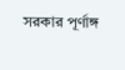সরকার পূর্ণাঙ্গ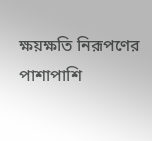ক্ষয়ক্ষতি নিরূপণের পাশাপাশি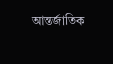আন্তর্জাতিক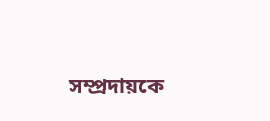সম্প্রদায়কে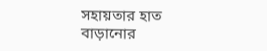সহায়তার হাত বাড়ানোর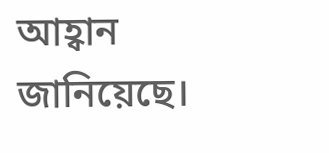আহ্বান জানিয়েছে।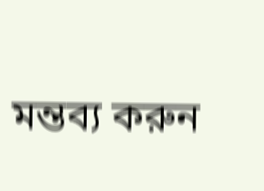মন্তব্য করুন